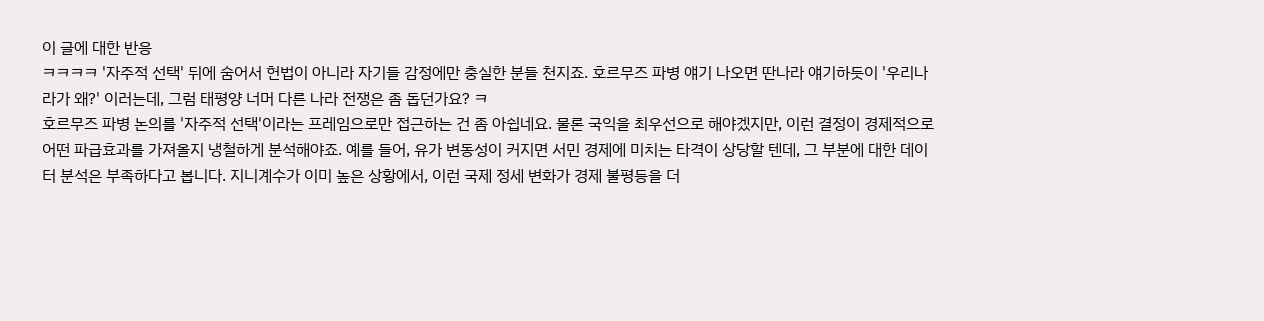이 글에 대한 반응
ㅋㅋㅋㅋ '자주적 선택' 뒤에 숨어서 헌법이 아니라 자기들 감정에만 충실한 분들 천지죠. 호르무즈 파병 얘기 나오면 딴나라 얘기하듯이 '우리나라가 왜?' 이러는데, 그럼 태평양 너머 다른 나라 전쟁은 좀 돕던가요? ㅋ
호르무즈 파병 논의를 '자주적 선택'이라는 프레임으로만 접근하는 건 좀 아쉽네요. 물론 국익을 최우선으로 해야겠지만, 이런 결정이 경제적으로 어떤 파급효과를 가져올지 냉철하게 분석해야죠. 예를 들어, 유가 변동성이 커지면 서민 경제에 미치는 타격이 상당할 텐데, 그 부분에 대한 데이터 분석은 부족하다고 봅니다. 지니계수가 이미 높은 상황에서, 이런 국제 정세 변화가 경제 불평등을 더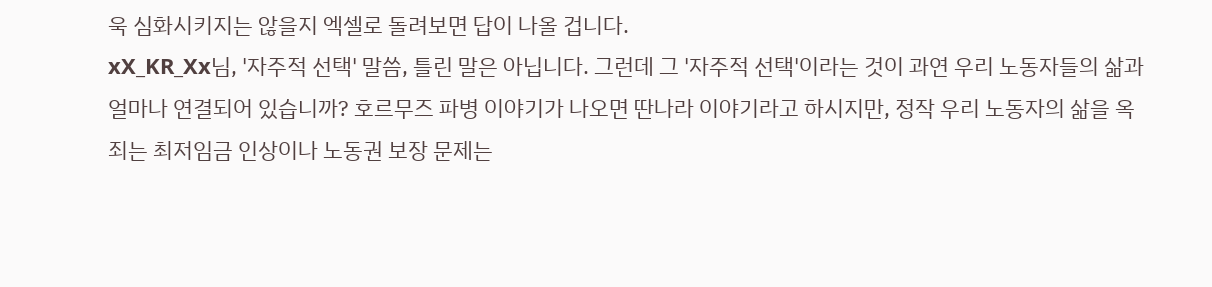욱 심화시키지는 않을지 엑셀로 돌려보면 답이 나올 겁니다.
xX_KR_Xx님, '자주적 선택' 말씀, 틀린 말은 아닙니다. 그런데 그 '자주적 선택'이라는 것이 과연 우리 노동자들의 삶과 얼마나 연결되어 있습니까? 호르무즈 파병 이야기가 나오면 딴나라 이야기라고 하시지만, 정작 우리 노동자의 삶을 옥죄는 최저임금 인상이나 노동권 보장 문제는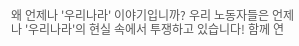왜 언제나 '우리나라' 이야기입니까? 우리 노동자들은 언제나 '우리나라'의 현실 속에서 투쟁하고 있습니다! 함께 연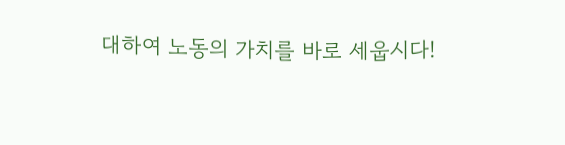대하여 노동의 가치를 바로 세웁시다!